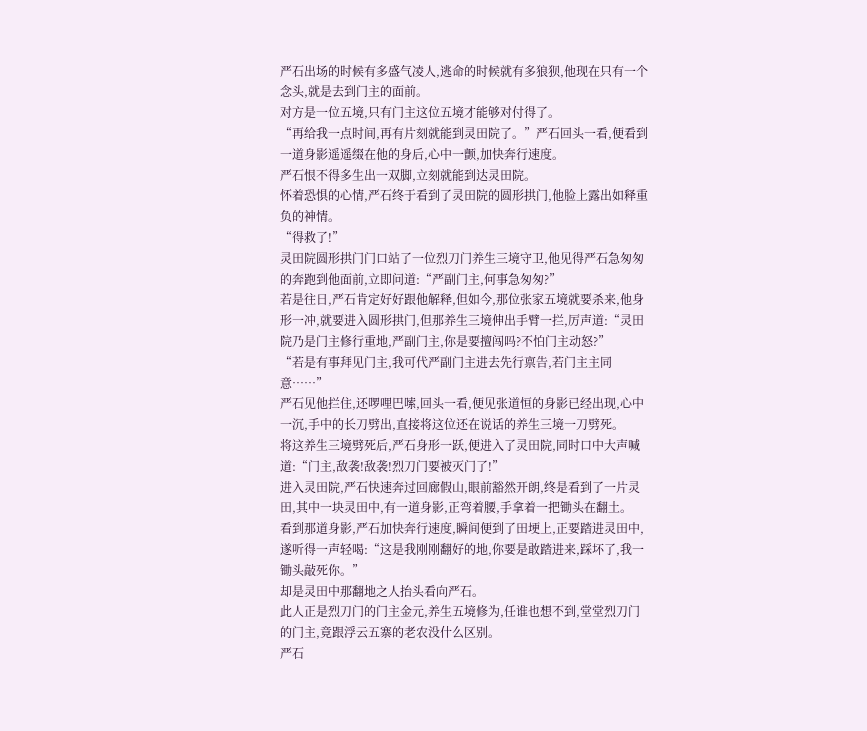严石出场的时候有多盛气凌人,逃命的时候就有多狼狈,他现在只有一个念头,就是去到门主的面前。
对方是一位五境,只有门主这位五境才能够对付得了。
“再给我一点时间,再有片刻就能到灵田院了。”严石回头一看,便看到一道身影遥遥缀在他的身后,心中一颤,加快奔行速度。
严石恨不得多生出一双脚,立刻就能到达灵田院。
怀着恐惧的心情,严石终于看到了灵田院的圆形拱门,他脸上露出如释重负的神情。
“得救了!”
灵田院圆形拱门门口站了一位烈刀门养生三境守卫,他见得严石急匆匆的奔跑到他面前,立即问道:“严副门主,何事急匆匆?”
若是往日,严石肯定好好跟他解释,但如今,那位张家五境就要杀来,他身形一冲,就要进入圆形拱门,但那养生三境伸出手臂一拦,厉声道:“灵田院乃是门主修行重地,严副门主,你是要擅闯吗?不怕门主动怒?”
“若是有事拜见门主,我可代严副门主进去先行禀告,若门主主同意……”
严石见他拦住,还啰哩巴嗦,回头一看,便见张道恒的身影已经出现,心中一沉,手中的长刀劈出,直接将这位还在说话的养生三境一刀劈死。
将这养生三境劈死后,严石身形一跃,便进入了灵田院,同时口中大声喊道:“门主,敌袭!敌袭!烈刀门要被灭门了!”
进入灵田院,严石快速奔过回廊假山,眼前豁然开朗,终是看到了一片灵田,其中一块灵田中,有一道身影,正弯着腰,手拿着一把锄头在翻土。
看到那道身影,严石加快奔行速度,瞬间便到了田埂上,正要踏进灵田中,遂听得一声轻喝:“这是我刚刚翻好的地,你要是敢踏进来,踩坏了,我一锄头敲死你。”
却是灵田中那翻地之人抬头看向严石。
此人正是烈刀门的门主金元,养生五境修为,任谁也想不到,堂堂烈刀门的门主,竟跟浮云五寨的老农没什么区别。
严石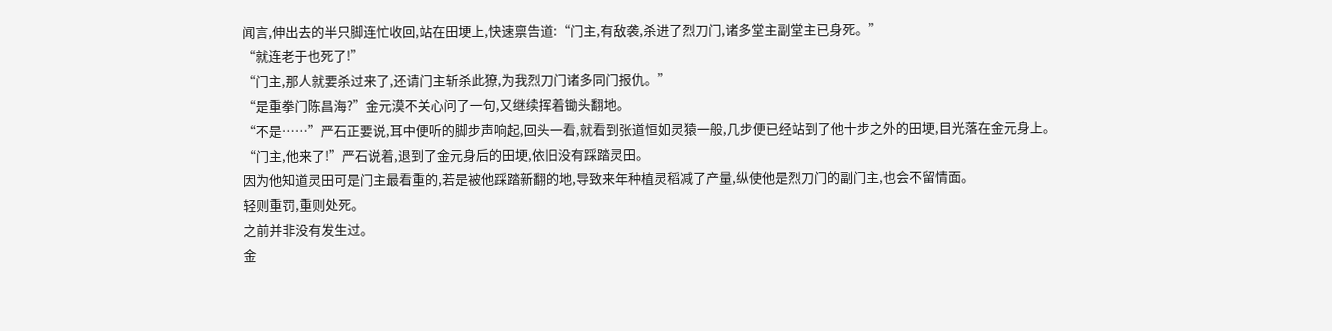闻言,伸出去的半只脚连忙收回,站在田埂上,快速禀告道:“门主,有敌袭,杀进了烈刀门,诸多堂主副堂主已身死。”
“就连老于也死了!”
“门主,那人就要杀过来了,还请门主斩杀此獠,为我烈刀门诸多同门报仇。”
“是重拳门陈昌海?”金元漠不关心问了一句,又继续挥着锄头翻地。
“不是……”严石正要说,耳中便听的脚步声响起,回头一看,就看到张道恒如灵猿一般,几步便已经站到了他十步之外的田埂,目光落在金元身上。
“门主,他来了!”严石说着,退到了金元身后的田埂,依旧没有踩踏灵田。
因为他知道灵田可是门主最看重的,若是被他踩踏新翻的地,导致来年种植灵稻减了产量,纵使他是烈刀门的副门主,也会不留情面。
轻则重罚,重则处死。
之前并非没有发生过。
金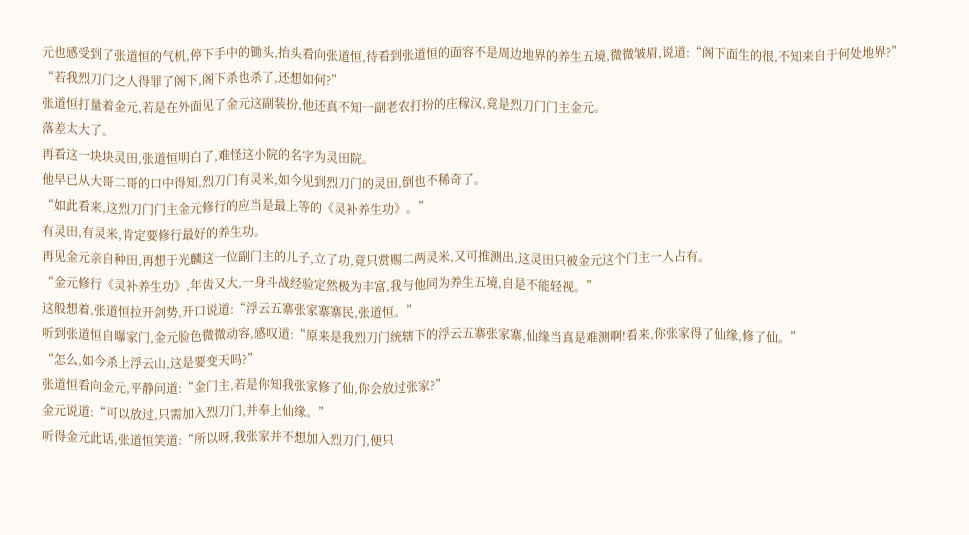元也感受到了张道恒的气机,停下手中的锄头,抬头看向张道恒,待看到张道恒的面容不是周边地界的养生五境,微微皱眉,说道:“阁下面生的很,不知来自于何处地界?”
“若我烈刀门之人得罪了阁下,阁下杀也杀了,还想如何?”
张道恒打量着金元,若是在外面见了金元这副装扮,他还真不知一副老农打扮的庄稼汉,竟是烈刀门门主金元。
落差太大了。
再看这一块块灵田,张道恒明白了,难怪这小院的名字为灵田院。
他早已从大哥二哥的口中得知,烈刀门有灵米,如今见到烈刀门的灵田,倒也不稀奇了。
“如此看来,这烈刀门门主金元修行的应当是最上等的《灵补养生功》。”
有灵田,有灵米,肯定要修行最好的养生功。
再见金元亲自种田,再想于光麟这一位副门主的儿子,立了功,竟只赏赐二两灵米,又可推测出,这灵田只被金元这个门主一人占有。
“金元修行《灵补养生功》,年齿又大,一身斗战经验定然极为丰富,我与他同为养生五境,自是不能轻视。”
这般想着,张道恒拉开剑势,开口说道:“浮云五寨张家寨寨民,张道恒。”
听到张道恒自曝家门,金元脸色微微动容,感叹道:“原来是我烈刀门统辖下的浮云五寨张家寨,仙缘当真是难测啊!看来,你张家得了仙缘,修了仙。”
“怎么,如今杀上浮云山,这是要变天吗?”
张道恒看向金元,平静问道:“金门主,若是你知我张家修了仙,你会放过张家?”
金元说道:“可以放过,只需加入烈刀门,并奉上仙缘。”
听得金元此话,张道恒笑道:“所以呀,我张家并不想加入烈刀门,便只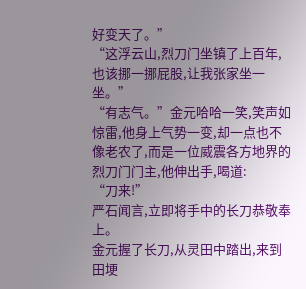好变天了。”
“这浮云山,烈刀门坐镇了上百年,也该挪一挪屁股,让我张家坐一坐。”
“有志气。”金元哈哈一笑,笑声如惊雷,他身上气势一变,却一点也不像老农了,而是一位威震各方地界的烈刀门门主,他伸出手,喝道:
“刀来!”
严石闻言,立即将手中的长刀恭敬奉上。
金元握了长刀,从灵田中踏出,来到田埂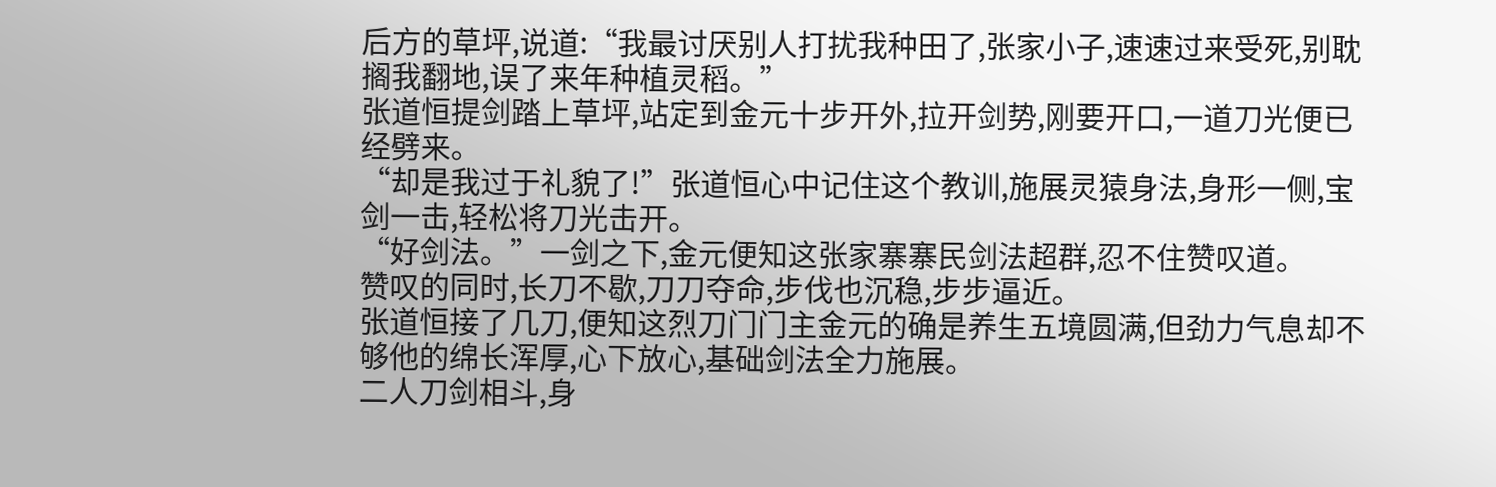后方的草坪,说道:“我最讨厌别人打扰我种田了,张家小子,速速过来受死,别耽搁我翻地,误了来年种植灵稻。”
张道恒提剑踏上草坪,站定到金元十步开外,拉开剑势,刚要开口,一道刀光便已经劈来。
“却是我过于礼貌了!”张道恒心中记住这个教训,施展灵猿身法,身形一侧,宝剑一击,轻松将刀光击开。
“好剑法。”一剑之下,金元便知这张家寨寨民剑法超群,忍不住赞叹道。
赞叹的同时,长刀不歇,刀刀夺命,步伐也沉稳,步步逼近。
张道恒接了几刀,便知这烈刀门门主金元的确是养生五境圆满,但劲力气息却不够他的绵长浑厚,心下放心,基础剑法全力施展。
二人刀剑相斗,身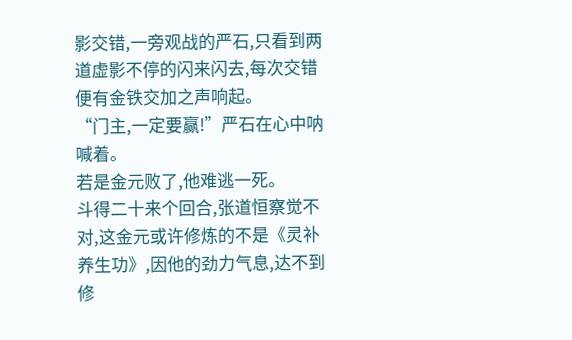影交错,一旁观战的严石,只看到两道虚影不停的闪来闪去,每次交错便有金铁交加之声响起。
“门主,一定要赢!”严石在心中呐喊着。
若是金元败了,他难逃一死。
斗得二十来个回合,张道恒察觉不对,这金元或许修炼的不是《灵补养生功》,因他的劲力气息,达不到修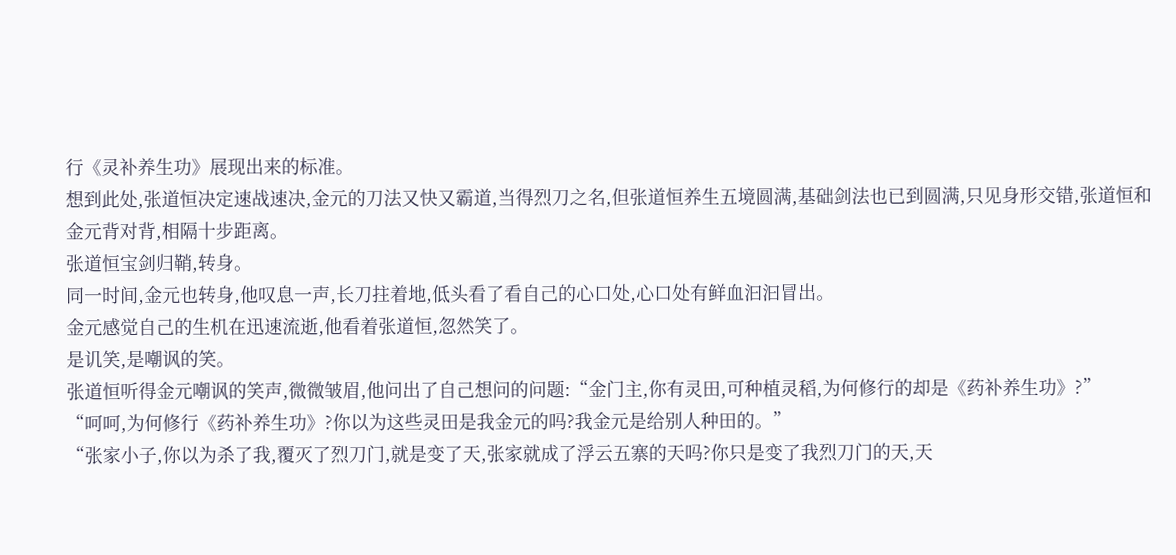行《灵补养生功》展现出来的标准。
想到此处,张道恒决定速战速决,金元的刀法又快又霸道,当得烈刀之名,但张道恒养生五境圆满,基础剑法也已到圆满,只见身形交错,张道恒和金元背对背,相隔十步距离。
张道恒宝剑归鞘,转身。
同一时间,金元也转身,他叹息一声,长刀拄着地,低头看了看自己的心口处,心口处有鲜血汩汩冒出。
金元感觉自己的生机在迅速流逝,他看着张道恒,忽然笑了。
是讥笑,是嘲讽的笑。
张道恒听得金元嘲讽的笑声,微微皱眉,他问出了自己想问的问题:“金门主,你有灵田,可种植灵稻,为何修行的却是《药补养生功》?”
“呵呵,为何修行《药补养生功》?你以为这些灵田是我金元的吗?我金元是给别人种田的。”
“张家小子,你以为杀了我,覆灭了烈刀门,就是变了天,张家就成了浮云五寨的天吗?你只是变了我烈刀门的天,天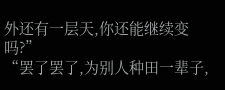外还有一层天,你还能继续变吗?”
“罢了罢了,为别人种田一辈子,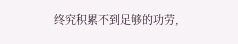终究积累不到足够的功劳,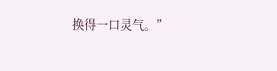换得一口灵气。”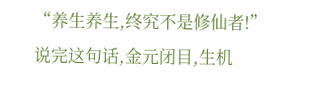“养生养生,终究不是修仙者!”
说完这句话,金元闭目,生机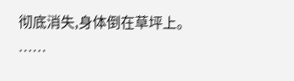彻底消失,身体倒在草坪上。
……